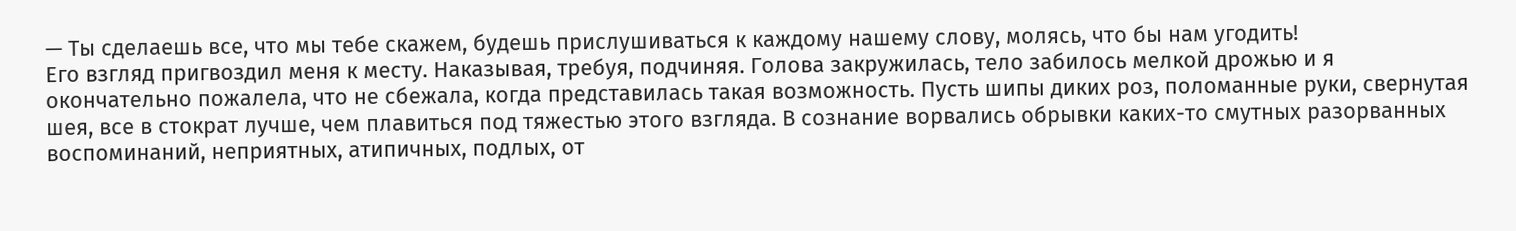— Ты сделаешь все, что мы тебе скажем, будешь прислушиваться к каждому нашему слову, молясь, что бы нам угодить!
Его взгляд пригвоздил меня к месту. Наказывая, требуя, подчиняя. Голова закружилась, тело забилось мелкой дрожью и я окончательно пожалела, что не сбежала, когда представилась такая возможность. Пусть шипы диких роз, поломанные руки, свернутая шея, все в стократ лучше, чем плавиться под тяжестью этого взгляда. В сознание ворвались обрывки каких-то смутных разорванных воспоминаний, неприятных, атипичных, подлых, от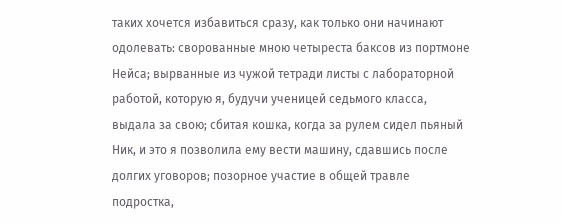таких хочется избавиться сразу, как только они начинают одолевать: сворованные мною четыреста баксов из портмоне Нейса; вырванные из чужой тетради листы с лабораторной работой, которую я, будучи ученицей седьмого класса, выдала за свою; сбитая кошка, когда за рулем сидел пьяный Ник, и это я позволила ему вести машину, сдавшись после долгих уговоров; позорное участие в общей травле подростка,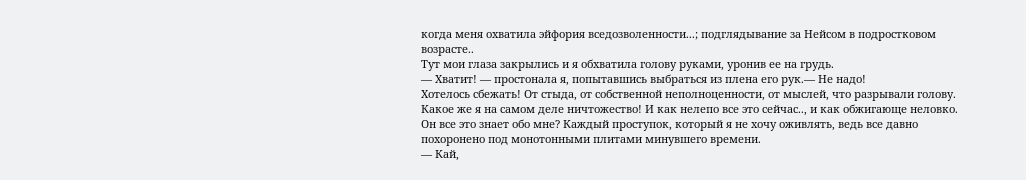когда меня охватила эйфория вседозволенности...; подглядывание за Нейсом в подростковом возрасте..
Тут мои глаза закрылись и я обхватила голову руками, уронив ее на грудь.
— Хватит! — простонала я, попытавшись выбраться из плена его рук.— Не надо!
Хотелось сбежать! От стыда, от собственной неполноценности, от мыслей, что разрывали голову. Какое же я на самом деле ничтожество! И как нелепо все это сейчас.., и как обжигающе неловко. Он все это знает обо мне? Каждый проступок, который я не хочу оживлять, ведь все давно похоронено под монотонными плитами минувшего времени.
— Кай,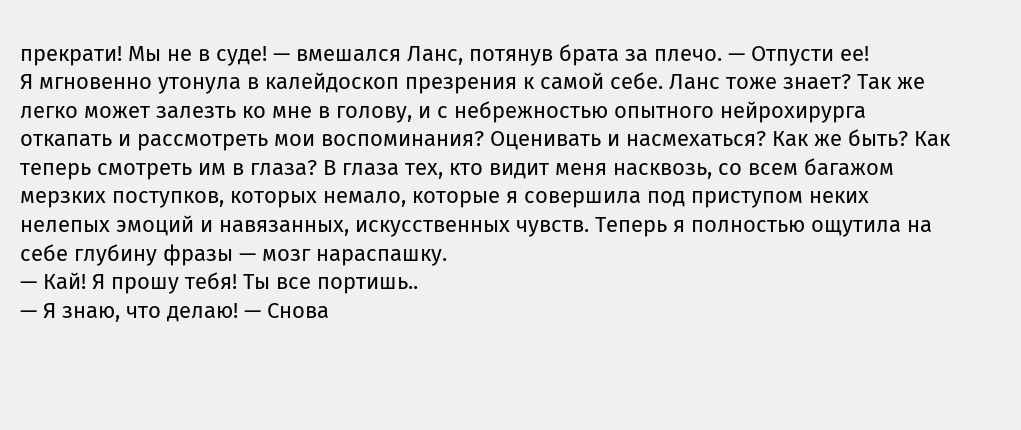прекрати! Мы не в суде! — вмешался Ланс, потянув брата за плечо. — Отпусти ее!
Я мгновенно утонула в калейдоскоп презрения к самой себе. Ланс тоже знает? Так же легко может залезть ко мне в голову, и с небрежностью опытного нейрохирурга откапать и рассмотреть мои воспоминания? Оценивать и насмехаться? Как же быть? Как теперь смотреть им в глаза? В глаза тех, кто видит меня насквозь, со всем багажом мерзких поступков, которых немало, которые я совершила под приступом неких нелепых эмоций и навязанных, искусственных чувств. Теперь я полностью ощутила на себе глубину фразы — мозг нараспашку.
— Кай! Я прошу тебя! Ты все портишь..
— Я знаю, что делаю! — Снова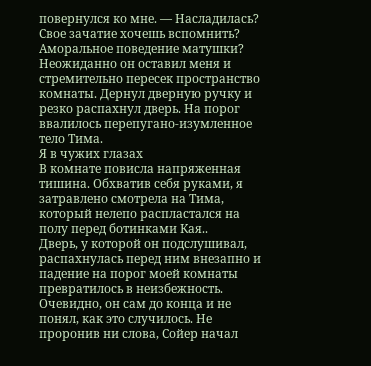повернулся ко мне. — Насладилась? Свое зачатие хочешь вспомнить? Аморальное поведение матушки?
Неожиданно он оставил меня и стремительно пересек пространство комнаты. Дернул дверную ручку и резко распахнул дверь. На порог ввалилось перепугано-изумленное тело Тима.
Я в чужих глазах
В комнате повисла напряженная тишина. Обхватив себя руками, я затравлено смотрела на Тима, который нелепо распластался на полу перед ботинками Кая..
Дверь, у которой он подслушивал, распахнулась перед ним внезапно и падение на порог моей комнаты превратилось в неизбежность. Очевидно, он сам до конца и не понял, как это случилось. Не проронив ни слова, Сойер начал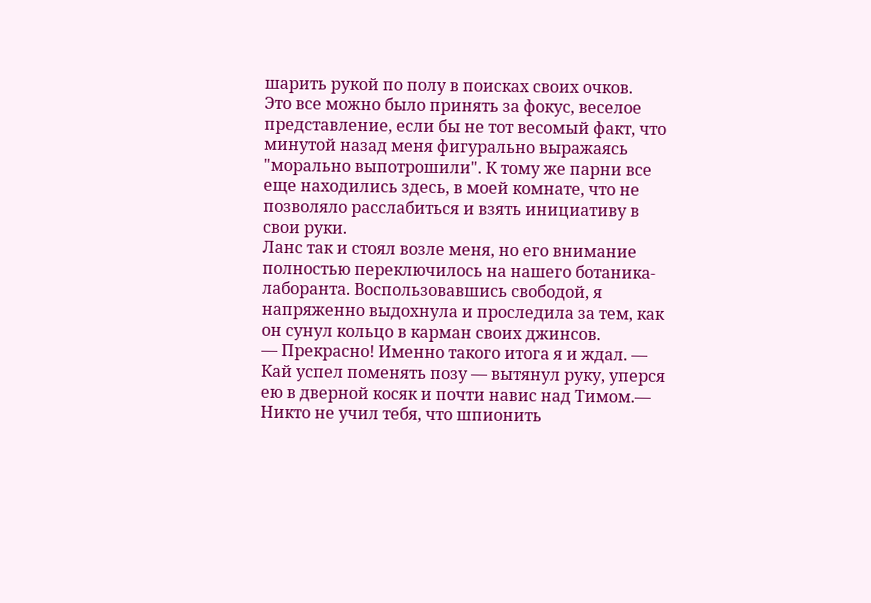шарить рукой по полу в поисках своих очков.
Это все можно было принять за фокус, веселое представление, если бы не тот весомый факт, что минутой назад меня фигурально выражаясь "морально выпотрошили". К тому же парни все еще находились здесь, в моей комнате, что не позволяло расслабиться и взять инициативу в свои руки.
Ланс так и стоял возле меня, но его внимание полностью переключилось на нашего ботаника-лаборанта. Воспользовавшись свободой, я напряженно выдохнула и проследила за тем, как он сунул кольцо в карман своих джинсов.
— Прекрасно! Именно такого итога я и ждал. — Кай успел поменять позу — вытянул руку, уперся ею в дверной косяк и почти навис над Тимом.— Никто не учил тебя, что шпионить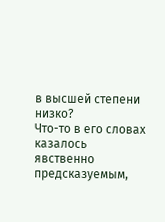в высшей степени низко?
Что-то в его словах казалось явственно предсказуемым,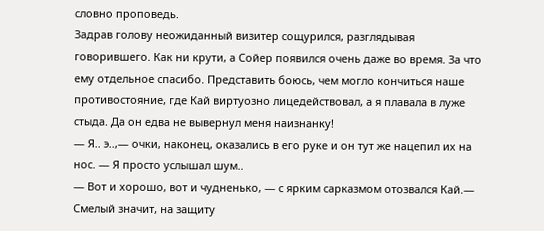словно проповедь.
Задрав голову неожиданный визитер сощурился, разглядывая говорившего. Как ни крути, а Сойер появился очень даже во время. За что ему отдельное спасибо. Представить боюсь, чем могло кончиться наше противостояние, где Кай виртуозно лицедействовал, а я плавала в луже стыда. Да он едва не вывернул меня наизнанку!
— Я.. э..,— очки, наконец, оказались в его руке и он тут же нацепил их на нос. — Я просто услышал шум..
— Вот и хорошо, вот и чудненько, — с ярким сарказмом отозвался Кай.— Смелый значит, на защиту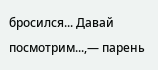бросился... Давай посмотрим...,— парень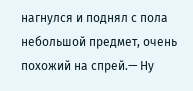нагнулся и поднял с пола небольшой предмет, очень похожий на спрей.— Ну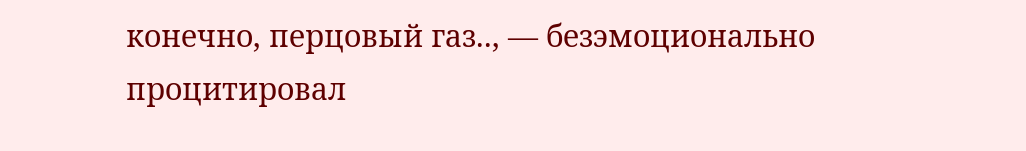конечно, перцовый газ.., — безэмоционально процитировал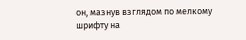он, мазнув взглядом по мелкому шрифту на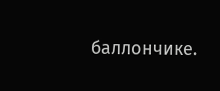баллончике.